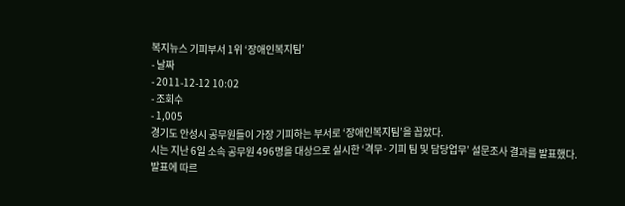복지뉴스 기피부서 1위 ‘장애인복지팀’
- 날짜
- 2011-12-12 10:02
- 조회수
- 1,005
경기도 안성시 공무원들이 가장 기피하는 부서로 ‘장애인복지팀’을 꼽았다.
시는 지난 6일 소속 공무원 496명을 대상으로 실시한 ‘격무·기피 팀 및 담당업무’ 설문조사 결과를 발표했다.
발표에 따르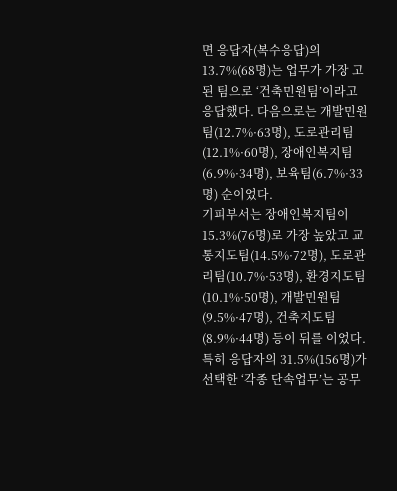면 응답자(복수응답)의 13.7%(68명)는 업무가 가장 고된 팀으로 ‘건축민원팀’이라고 응답했다. 다음으로는 개발민원팀(12.7%·63명), 도로관리팀(12.1%·60명), 장애인복지팀(6.9%·34명), 보육팀(6.7%·33명) 순이었다.
기피부서는 장애인복지팀이 15.3%(76명)로 가장 높았고 교통지도팀(14.5%·72명), 도로관리팀(10.7%·53명), 환경지도팀(10.1%·50명), 개발민원팀(9.5%·47명), 건축지도팀(8.9%·44명) 등이 뒤를 이었다.
특히 응답자의 31.5%(156명)가 선택한 ‘각종 단속업무’는 공무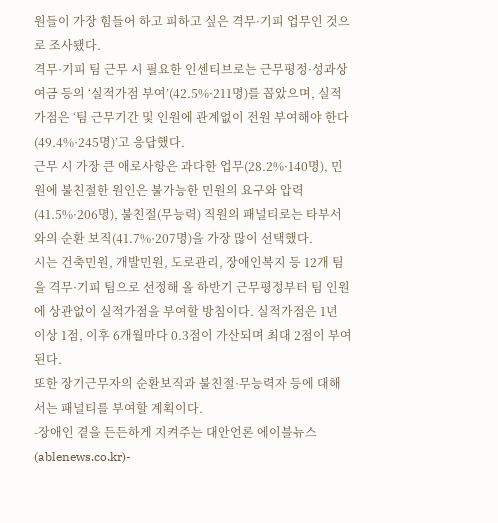원들이 가장 힘들어 하고 피하고 싶은 격무·기피 업무인 것으로 조사됐다.
격무·기피 팀 근무 시 필요한 인센티브로는 근무평정·성과상여금 등의 ‘실적가점 부여’(42.5%·211명)를 꼽았으며, 실적가점은 ‘팀 근무기간 및 인원에 관계없이 전원 부여해야 한다(49.4%·245명)’고 응답했다.
근무 시 가장 큰 애로사항은 과다한 업무(28.2%·140명), 민원에 불친절한 원인은 불가능한 민원의 요구와 압력(41.5%·206명), 불친절(무능력) 직원의 패널티로는 타부서와의 순환 보직(41.7%·207명)을 가장 많이 선택했다.
시는 건축민원, 개발민원, 도로관리, 장애인복지 등 12개 팀을 격무·기피 팀으로 선정해 올 하반기 근무평정부터 팀 인원에 상관없이 실적가점을 부여할 방침이다. 실적가점은 1년 이상 1점, 이후 6개월마다 0.3점이 가산되며 최대 2점이 부여된다.
또한 장기근무자의 순환보직과 불친절·무능력자 등에 대해서는 패널티를 부여할 계획이다.
-장애인 곁을 든든하게 지켜주는 대안언론 에이블뉴스(ablenews.co.kr)-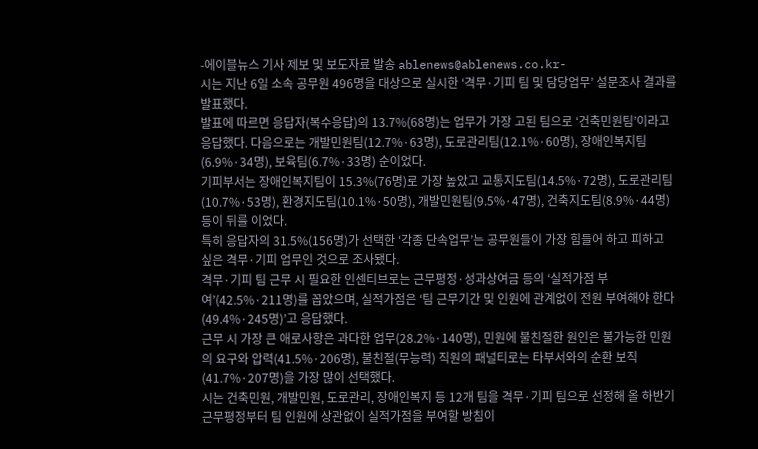-에이블뉴스 기사 제보 및 보도자료 발송 ablenews@ablenews.co.kr-
시는 지난 6일 소속 공무원 496명을 대상으로 실시한 ‘격무·기피 팀 및 담당업무’ 설문조사 결과를 발표했다.
발표에 따르면 응답자(복수응답)의 13.7%(68명)는 업무가 가장 고된 팀으로 ‘건축민원팀’이라고 응답했다. 다음으로는 개발민원팀(12.7%·63명), 도로관리팀(12.1%·60명), 장애인복지팀(6.9%·34명), 보육팀(6.7%·33명) 순이었다.
기피부서는 장애인복지팀이 15.3%(76명)로 가장 높았고 교통지도팀(14.5%·72명), 도로관리팀(10.7%·53명), 환경지도팀(10.1%·50명), 개발민원팀(9.5%·47명), 건축지도팀(8.9%·44명) 등이 뒤를 이었다.
특히 응답자의 31.5%(156명)가 선택한 ‘각종 단속업무’는 공무원들이 가장 힘들어 하고 피하고 싶은 격무·기피 업무인 것으로 조사됐다.
격무·기피 팀 근무 시 필요한 인센티브로는 근무평정·성과상여금 등의 ‘실적가점 부여’(42.5%·211명)를 꼽았으며, 실적가점은 ‘팀 근무기간 및 인원에 관계없이 전원 부여해야 한다(49.4%·245명)’고 응답했다.
근무 시 가장 큰 애로사항은 과다한 업무(28.2%·140명), 민원에 불친절한 원인은 불가능한 민원의 요구와 압력(41.5%·206명), 불친절(무능력) 직원의 패널티로는 타부서와의 순환 보직(41.7%·207명)을 가장 많이 선택했다.
시는 건축민원, 개발민원, 도로관리, 장애인복지 등 12개 팀을 격무·기피 팀으로 선정해 올 하반기 근무평정부터 팀 인원에 상관없이 실적가점을 부여할 방침이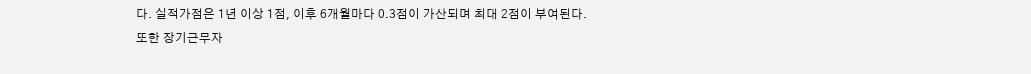다. 실적가점은 1년 이상 1점, 이후 6개월마다 0.3점이 가산되며 최대 2점이 부여된다.
또한 장기근무자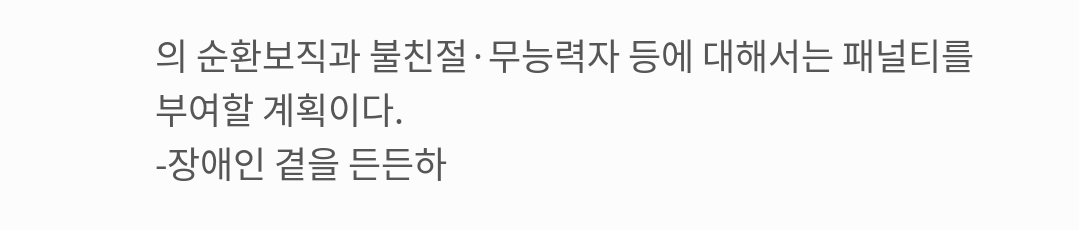의 순환보직과 불친절·무능력자 등에 대해서는 패널티를 부여할 계획이다.
-장애인 곁을 든든하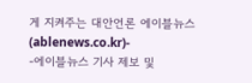게 지켜주는 대안언론 에이블뉴스(ablenews.co.kr)-
-에이블뉴스 기사 제보 및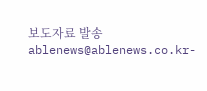보도자료 발송 ablenews@ablenews.co.kr-